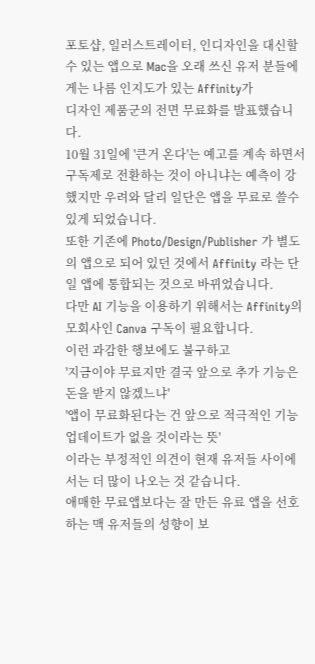포토샵, 일러스트레이터, 인디자인을 대신할 수 있는 앱으로 Mac을 오래 쓰신 유저 분들에게는 나름 인지도가 있는 Affinity가
디자인 제품군의 전면 무료화를 발표했습니다.
10월 31일에 '큰거 온다'는 예고를 계속 하면서
구독제로 전환하는 것이 아니냐는 예측이 강했지만 우려와 달리 일단은 앱을 무료로 쓸수 있게 되었습니다.
또한 기존에 Photo/Design/Publisher 가 별도의 앱으로 되어 있던 것에서 Affinity 라는 단일 앱에 통합되는 것으로 바뀌었습니다.
다만 AI 기능을 이용하기 위해서는 Affinity의 모회사인 Canva 구독이 필요합니다.
이런 과감한 행보에도 불구하고
'지금이야 무료지만 결국 앞으로 추가 기능은 돈을 받지 않겠느냐'
'앱이 무료화된다는 건 앞으로 적극적인 기능 업데이트가 없을 것이라는 뜻'
이라는 부정적인 의견이 현재 유저들 사이에서는 더 많이 나오는 것 같습니다.
애매한 무료앱보다는 잘 만든 유료 앱을 선호하는 맥 유저들의 성향이 보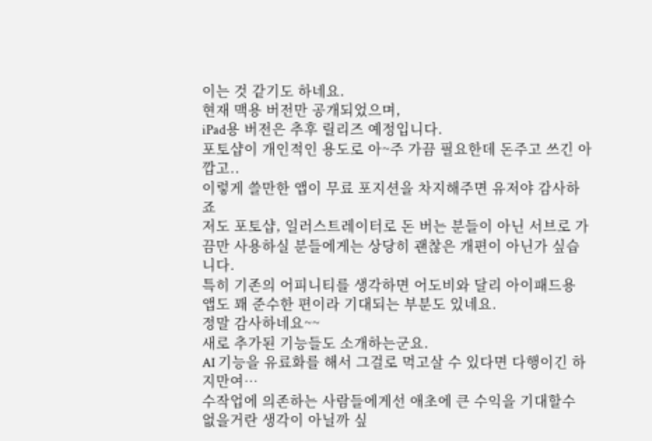이는 것 같기도 하네요.
현재 맥용 버전만 공개되었으며,
iPad용 버전은 추후 릴리즈 예정입니다.
포토샵이 개인적인 용도로 아~주 가끔 필요한데 돈주고 쓰긴 아깝고..
이렇게 쓸만한 앱이 무료 포지션을 차지해주면 유저야 감사하죠
저도 포토샵, 일러스트레이터로 돈 버는 분들이 아닌 서브로 가끔만 사용하실 분들에게는 상당히 괜찮은 개편이 아닌가 싶습니다.
특히 기존의 어피니티를 생각하면 어도비와 달리 아이패드용 앱도 꽤 준수한 편이라 기대되는 부분도 있네요.
정말 감사하네요~~
새로 추가된 기능들도 소개하는군요.
AI 기능을 유료화를 해서 그걸로 먹고살 수 있다면 다행이긴 하지만여…
수작업에 의존하는 사람들에게선 애초에 큰 수익을 기대할수 없을거란 생각이 아닐까 싶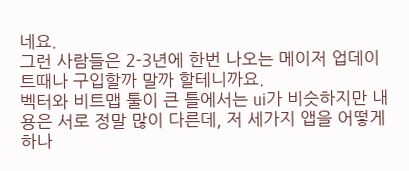네요.
그런 사람들은 2-3년에 한번 나오는 메이저 업데이트때나 구입할까 말까 할테니까요.
벡터와 비트맵 툴이 큰 틀에서는 ui가 비슷하지만 내용은 서로 정말 많이 다른데, 저 세가지 앱을 어떻게 하나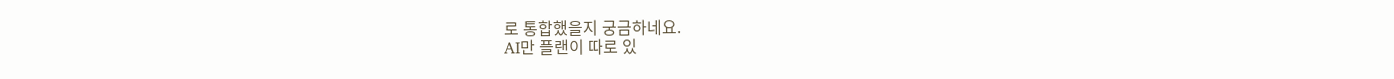로 통합했을지 궁금하네요.
AI만 플랜이 따로 있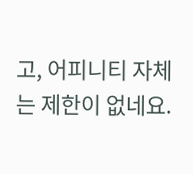고, 어피니티 자체는 제한이 없네요.